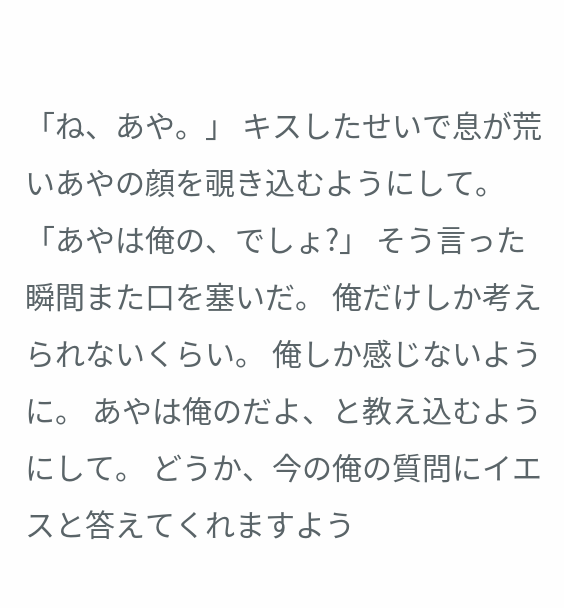「ね、あや。」 キスしたせいで息が荒いあやの顔を覗き込むようにして。 「あやは俺の、でしょ?」 そう言った瞬間また口を塞いだ。 俺だけしか考えられないくらい。 俺しか感じないように。 あやは俺のだよ、と教え込むようにして。 どうか、今の俺の質問にイエスと答えてくれますよう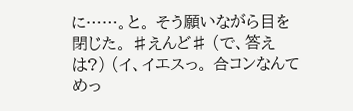に……。と。 そう願いながら目を閉じた。 ♯えんど♯ (で、答えは?) (イ、イエスっ。 合コンなんてめっ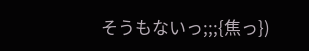そうもないっ;;;{焦っ})